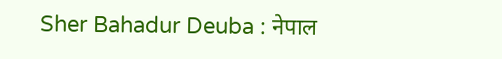Sher Bahadur Deuba : नेपाल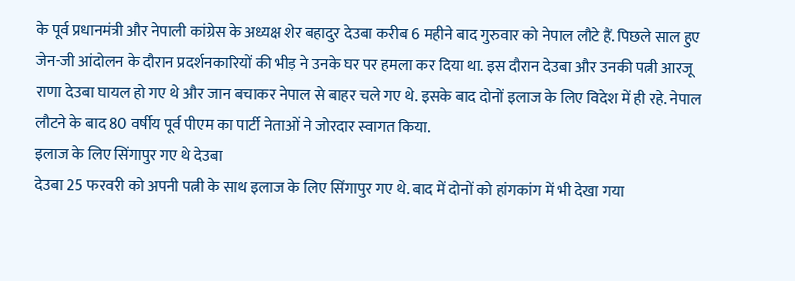के पूर्व प्रधानमंत्री और नेपाली कांग्रेस के अध्यक्ष शेर बहादुर देउबा करीब 6 महीने बाद गुरुवार को नेपाल लौटे हैं. पिछले साल हुए जेन-जी आंदोलन के दौरान प्रदर्शनकारियों की भीड़ ने उनके घर पर हमला कर दिया था. इस दौरान देउबा और उनकी पत्नी आरजू राणा देउबा घायल हो गए थे और जान बचाकर नेपाल से बाहर चले गए थे. इसके बाद दोनों इलाज के लिए विदेश में ही रहे. नेपाल लौटने के बाद 80 वर्षीय पूर्व पीएम का पार्टी नेताओं ने जोरदार स्वागत किया.
इलाज के लिए सिंगापुर गए थे देउबा
देउबा 25 फरवरी को अपनी पत्नी के साथ इलाज के लिए सिंगापुर गए थे. बाद में दोनों को हांगकांग में भी देखा गया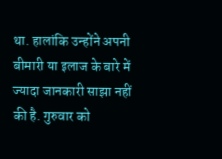था. हालांकि उन्होंने अपनी बीमारी या इलाज के बारे में ज्यादा जानकारी साझा नहीं की है. गुरुवार को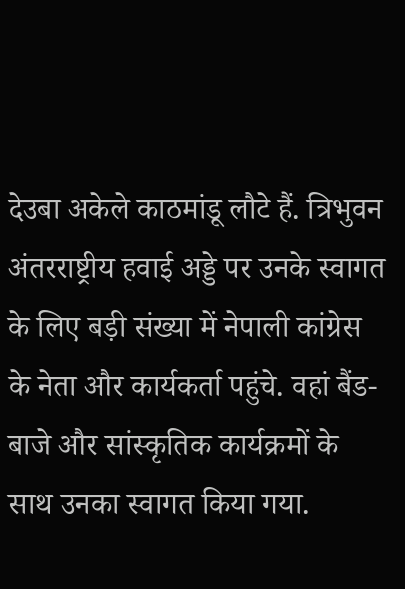देउबा अकेले काठमांडू लौटे हैं. त्रिभुवन अंतरराष्ट्रीय हवाई अड्डे पर उनके स्वागत के लिए बड़ी संख्या में नेपाली कांग्रेस के नेता और कार्यकर्ता पहुंचे. वहां बैंड-बाजे और सांस्कृतिक कार्यक्रमों के साथ उनका स्वागत किया गया.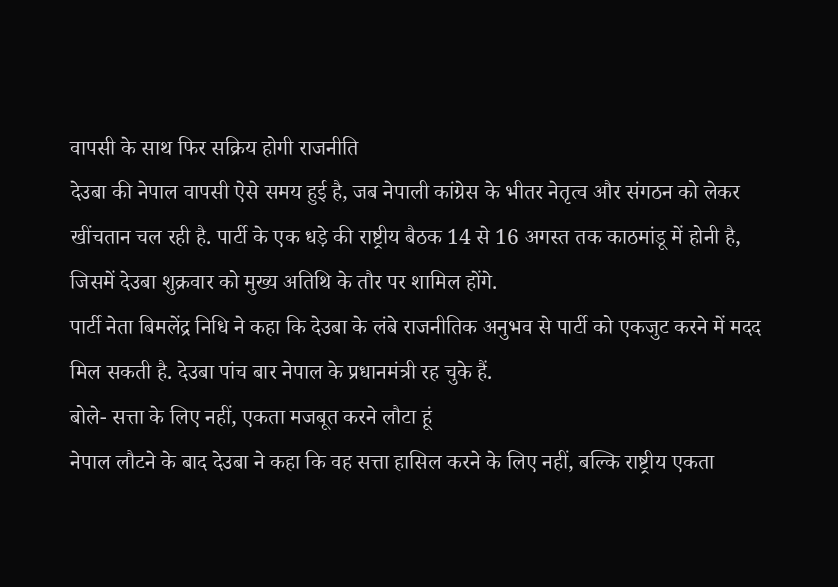वापसी के साथ फिर सक्रिय होगी राजनीति
देउबा की नेपाल वापसी ऐसे समय हुई है, जब नेपाली कांग्रेस के भीतर नेतृत्व और संगठन को लेकर खींचतान चल रही है. पार्टी के एक धड़े की राष्ट्रीय बैठक 14 से 16 अगस्त तक काठमांडू में होनी है, जिसमें देउबा शुक्रवार को मुख्य अतिथि के तौर पर शामिल होंगे.
पार्टी नेता बिमलेंद्र निधि ने कहा कि देउबा के लंबे राजनीतिक अनुभव से पार्टी को एकजुट करने में मदद मिल सकती है. देउबा पांच बार नेपाल के प्रधानमंत्री रह चुके हैं.
बोले- सत्ता के लिए नहीं, एकता मजबूत करने लौटा हूं
नेपाल लौटने के बाद देउबा ने कहा कि वह सत्ता हासिल करने के लिए नहीं, बल्कि राष्ट्रीय एकता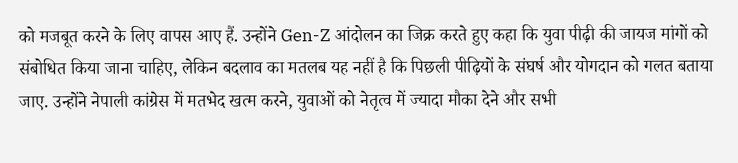को मजबूत करने के लिए वापस आए हैं. उन्होंने Gen-Z आंदोलन का जिक्र करते हुए कहा कि युवा पीढ़ी की जायज मांगों को संबोधित किया जाना चाहिए, लेकिन बदलाव का मतलब यह नहीं है कि पिछली पीढ़ियों के संघर्ष और योगदान को गलत बताया जाए. उन्होंने नेपाली कांग्रेस में मतभेद खत्म करने, युवाओं को नेतृत्व में ज्यादा मौका देने और सभी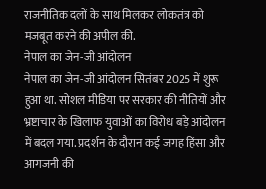राजनीतिक दलों के साथ मिलकर लोकतंत्र को मजबूत करने की अपील की.
नेपाल का जेन-जी आंदोलन
नेपाल का जेन-जी आंदोलन सितंबर 2025 में शुरू हुआ था. सोशल मीडिया पर सरकार की नीतियों और भ्रष्टाचार के खिलाफ युवाओं का विरोध बड़े आंदोलन में बदल गया. प्रदर्शन के दौरान कई जगह हिंसा और आगजनी की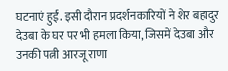घटनाएं हुईं. इसी दौरान प्रदर्शनकारियों ने शेर बहादुर देउबा के घर पर भी हमला किया, जिसमें देउबा और उनकी पत्नी आरजू राणा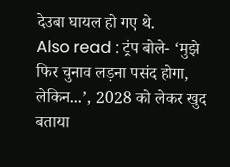देउबा घायल हो गए थे.
Also read : ट्रंप बोले- ‘मुझे फिर चुनाव लड़ना पसंद होगा, लेकिन...’, 2028 को लेकर खुद बताया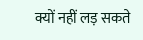क्यों नहीं लड़ सकते